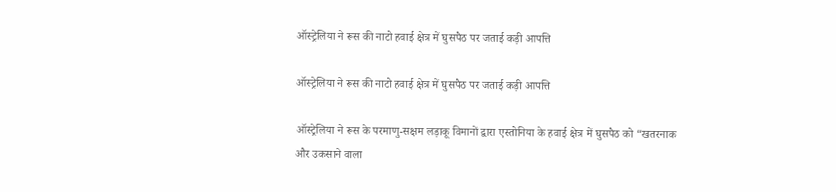ऑस्ट्रेलिया ने रूस की नाटो हवाई क्षेत्र में घुसपैठ पर जताई कड़ी आपत्ति

ऑस्ट्रेलिया ने रूस की नाटो हवाई क्षेत्र में घुसपैठ पर जताई कड़ी आपत्ति

ऑस्ट्रेलिया ने रूस के परमाणु-सक्षम लड़ाकू विमानों द्वारा एस्तोनिया के हवाई क्षेत्र में घुसपैठ को “खतरनाक और उकसाने वाला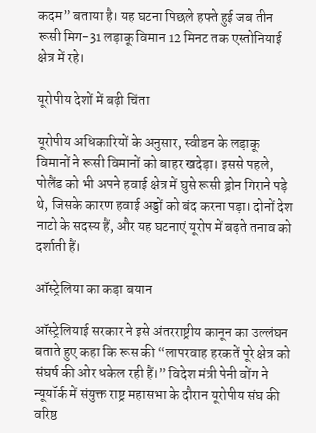कदम” बताया है। यह घटना पिछले हफ्ते हुई जब तीन रूसी मिग-31 लड़ाकू विमान 12 मिनट तक एस्तोनियाई क्षेत्र में रहे।

यूरोपीय देशों में बढ़ी चिंता

यूरोपीय अधिकारियों के अनुसार, स्वीडन के लड़ाकू विमानों ने रूसी विमानों को बाहर खदेड़ा। इससे पहले, पोलैंड को भी अपने हवाई क्षेत्र में घुसे रूसी ड्रोन गिराने पड़े थे, जिसके कारण हवाई अड्डों को बंद करना पड़ा। दोनों देश नाटो के सदस्य हैं, और यह घटनाएं यूरोप में बढ़ते तनाव को दर्शाती हैं।

ऑस्ट्रेलिया का कड़ा बयान

ऑस्ट्रेलियाई सरकार ने इसे अंतरराष्ट्रीय कानून का उल्लंघन बताते हुए कहा कि रूस की “लापरवाह हरकतें पूरे क्षेत्र को संघर्ष की ओर धकेल रही हैं।” विदेश मंत्री पेनी वोंग ने न्यूयॉर्क में संयुक्त राष्ट्र महासभा के दौरान यूरोपीय संघ की वरिष्ठ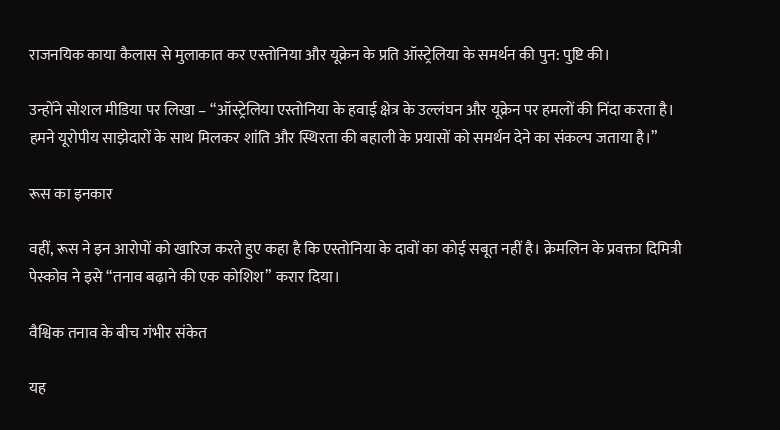राजनयिक काया कैलास से मुलाकात कर एस्तोनिया और यूक्रेन के प्रति ऑस्ट्रेलिया के समर्थन की पुन: पुष्टि की।

उन्होंने सोशल मीडिया पर लिखा – “ऑस्ट्रेलिया एस्तोनिया के हवाई क्षेत्र के उल्लंघन और यूक्रेन पर हमलों की निंदा करता है। हमने यूरोपीय साझेदारों के साथ मिलकर शांति और स्थिरता की बहाली के प्रयासों को समर्थन देने का संकल्प जताया है।”

रूस का इनकार

वहीं, रूस ने इन आरोपों को खारिज करते हुए कहा है कि एस्तोनिया के दावों का कोई सबूत नहीं है। क्रेमलिन के प्रवक्ता दिमित्री पेस्कोव ने इसे “तनाव बढ़ाने की एक कोशिश” करार दिया।

वैश्विक तनाव के बीच गंभीर संकेत

यह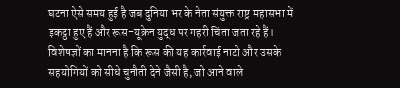घटना ऐसे समय हुई है जब दुनिया भर के नेता संयुक्त राष्ट्र महासभा में इकट्ठा हुए हैं और रूस-यूक्रेन युद्ध पर गहरी चिंता जता रहे हैं। विशेषज्ञों का मानना है कि रूस की यह कार्रवाई नाटो और उसके सहयोगियों को सीधे चुनौती देने जैसी है, जो आने वाले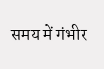समय में गंभीर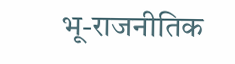भू-राजनीतिक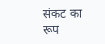संकट का रूप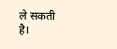ले सकती है।